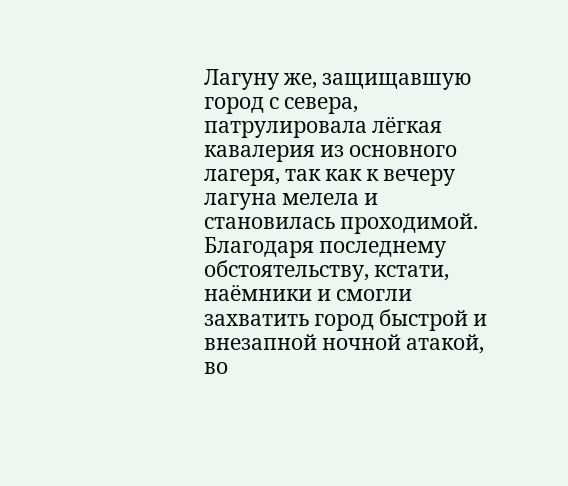Лагуну же, защищавшую город с севера, патрулировала лёгкая кавалерия из основного лагеря, так как к вечеру лагуна мелела и становилась проходимой.
Благодаря последнему обстоятельству, кстати, наёмники и смогли захватить город быстрой и внезапной ночной атакой, во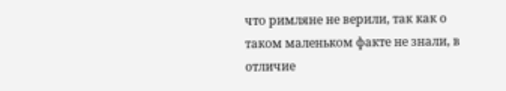что римляне не верили, так как о таком маленьком факте не знали, в отличие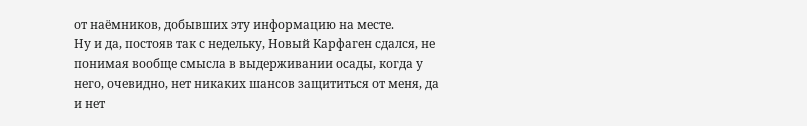от наёмников, добывших эту информацию на месте.
Ну и да, постояв так с недельку, Новый Карфаген сдался, не понимая вообще смысла в выдерживании осады, когда у него, очевидно, нет никаких шансов защититься от меня, да и нет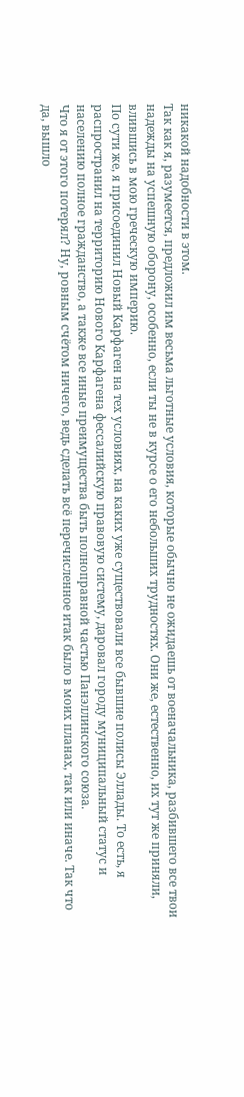никакой надобности в этом.
Так как я, разумеется, предложил им весьма льготные условия, которые обычно не ожидаешь от военачальника, разбившего все твои надежды на успешную оборону, особенно, если ты не в курсе о его небольших трудностях. Они же, естественно, их тут же приняли, влившись в мою греческую империю.
По сути же, я присоединил Новый Карфаген на тех условиях, на каких уже существовали все бывшие полисы Эллады. То есть, я распространил на территорию Нового Карфагена фессалийскую правовую систему, даровал городу муниципальный статус и населению полное гражданство, а также все иные преимущества быть полноправной частью Панэллинского союза.
Что я от этого потерял? Ну, ровным счётом ничего, ведь сделать всё перечисленное итак было в моих планах, так или иначе. Так что да, вышло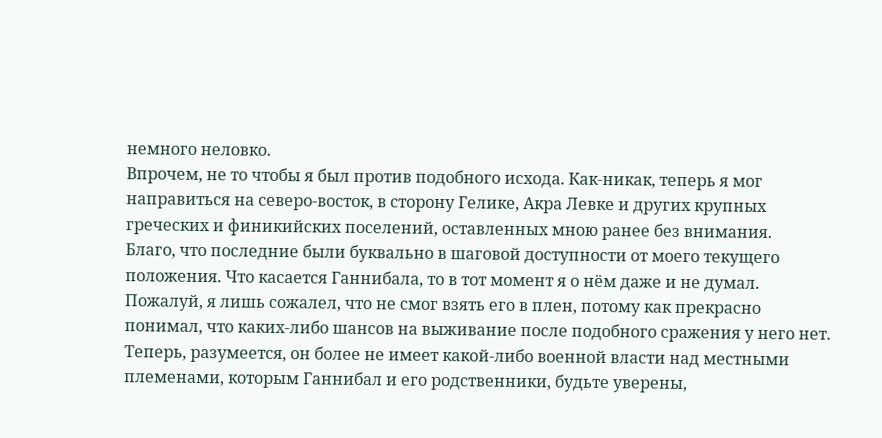немного неловко.
Впрочем, не то чтобы я был против подобного исхода. Как-никак, теперь я мог направиться на северо-восток, в сторону Гелике, Акра Левке и других крупных греческих и финикийских поселений, оставленных мною ранее без внимания.
Благо, что последние были буквально в шаговой доступности от моего текущего положения. Что касается Ганнибала, то в тот момент я о нём даже и не думал.
Пожалуй, я лишь сожалел, что не смог взять его в плен, потому как прекрасно понимал, что каких-либо шансов на выживание после подобного сражения у него нет.
Теперь, разумеется, он более не имеет какой-либо военной власти над местными племенами, которым Ганнибал и его родственники, будьте уверены,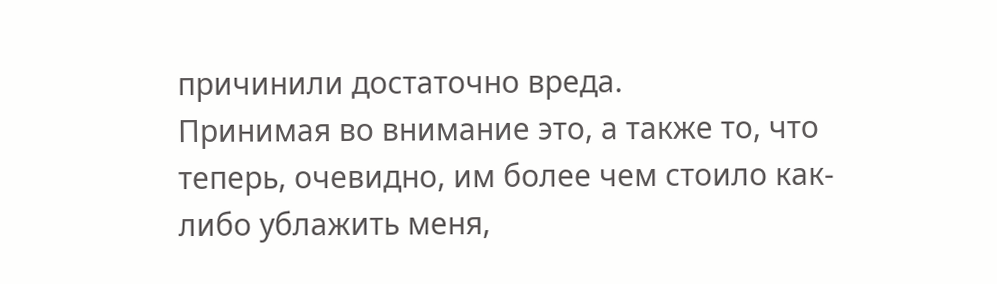причинили достаточно вреда.
Принимая во внимание это, а также то, что теперь, очевидно, им более чем стоило как-либо ублажить меня,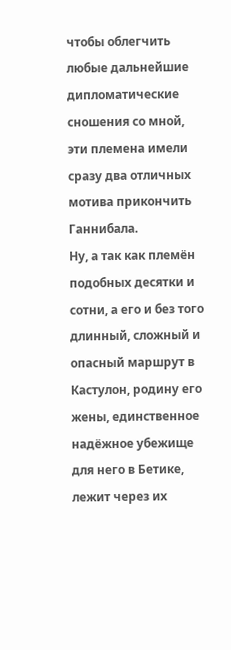чтобы облегчить любые дальнейшие дипломатические сношения со мной, эти племена имели сразу два отличных мотива прикончить Ганнибала.
Ну, а так как племён подобных десятки и сотни, а его и без того длинный, сложный и опасный маршрут в Кастулон, родину его жены, единственное надёжное убежище для него в Бетике, лежит через их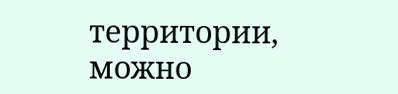территории, можно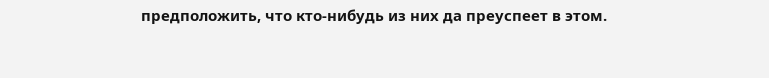предположить, что кто-нибудь из них да преуспеет в этом.